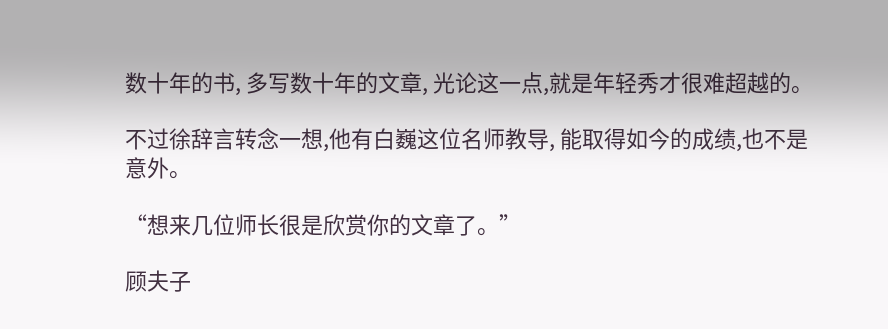数十年的书, 多写数十年的文章, 光论这一点,就是年轻秀才很难超越的。

不过徐辞言转念一想,他有白巍这位名师教导, 能取得如今的成绩,也不是意外。

“想来几位师长很是欣赏你的文章了。”

顾夫子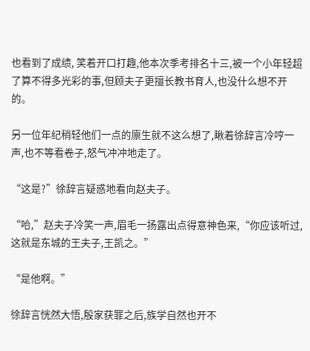也看到了成绩, 笑着开口打趣,他本次季考排名十三,被一个小年轻超了算不得多光彩的事,但顾夫子更擅长教书育人,也没什么想不开的。

另一位年纪稍轻他们一点的廪生就不这么想了,瞅着徐辞言冷哼一声,也不等看卷子,怒气冲冲地走了。

“这是?”徐辞言疑惑地看向赵夫子。

“哈,”赵夫子冷笑一声,眉毛一扬露出点得意神色来,“你应该听过,这就是东城的王夫子,王凯之。”

“是他啊。”

徐辞言恍然大悟,殷家获罪之后,族学自然也开不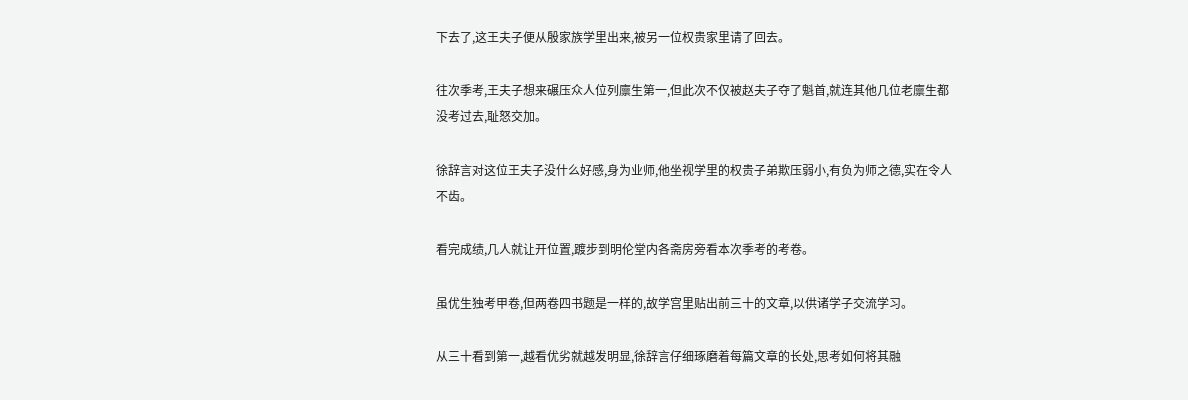下去了,这王夫子便从殷家族学里出来,被另一位权贵家里请了回去。

往次季考,王夫子想来碾压众人位列廪生第一,但此次不仅被赵夫子夺了魁首,就连其他几位老廪生都没考过去,耻怒交加。

徐辞言对这位王夫子没什么好感,身为业师,他坐视学里的权贵子弟欺压弱小,有负为师之德,实在令人不齿。

看完成绩,几人就让开位置,踱步到明伦堂内各斋房旁看本次季考的考卷。

虽优生独考甲卷,但两卷四书题是一样的,故学宫里贴出前三十的文章,以供诸学子交流学习。

从三十看到第一,越看优劣就越发明显,徐辞言仔细琢磨着每篇文章的长处,思考如何将其融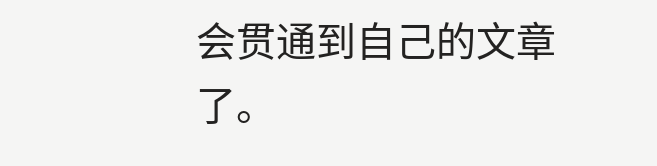会贯通到自己的文章了。